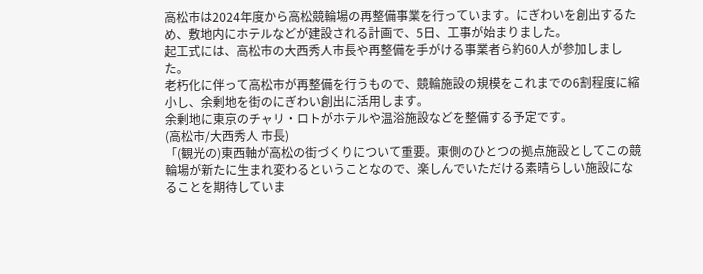高松市は2024年度から高松競輪場の再整備事業を行っています。にぎわいを創出するため、敷地内にホテルなどが建設される計画で、5日、工事が始まりました。
起工式には、高松市の大西秀人市長や再整備を手がける事業者ら約60人が参加しました。
老朽化に伴って高松市が再整備を行うもので、競輪施設の規模をこれまでの6割程度に縮小し、余剰地を街のにぎわい創出に活用します。
余剰地に東京のチャリ・ロトがホテルや温浴施設などを整備する予定です。
(高松市/大西秀人 市長)
「(観光の)東西軸が高松の街づくりについて重要。東側のひとつの拠点施設としてこの競輪場が新たに生まれ変わるということなので、楽しんでいただける素晴らしい施設になることを期待していま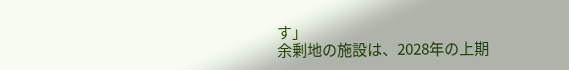す」
余剰地の施設は、2028年の上期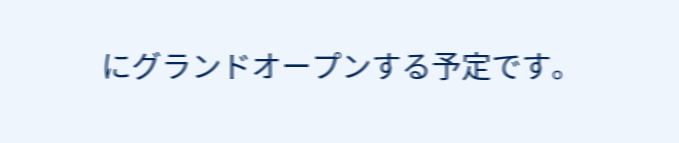にグランドオープンする予定です。